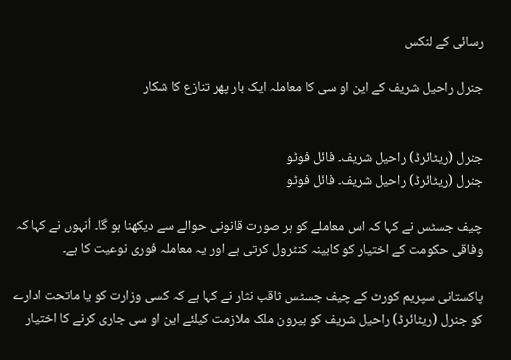رسائی کے لنکس

جنرل راحیل شریف کے این او سی کا معاملہ ایک بار پھر تنازع کا شکار


جنرل (ریٹائرڈ) راحیل شریف۔ فائل فوٹو
جنرل (ریٹائرڈ) راحیل شریف۔ فائل فوٹو

چیف جسٹس نے کہا کہ اس معاملے کو ہر صورت قانونی حوالے سے دیکھنا ہو گا۔ اُنہوں نے کہا کہ وفاقی حکومت کے اختیار کو کابینہ کنٹرول کرتی ہے اور یہ معاملہ فوری نوعیت کا ہے۔

پاکستانی سپریم کورٹ کے چیف جسٹس ثاقب نثار نے کہا ہے کہ کسی وزارت کو یا ماتحت ادارے کو جنرل (ریٹائرڈ) راحیل شریف کو بیرون ملک ملازمت کیلئے این او سی جاری کرنے کا اختیار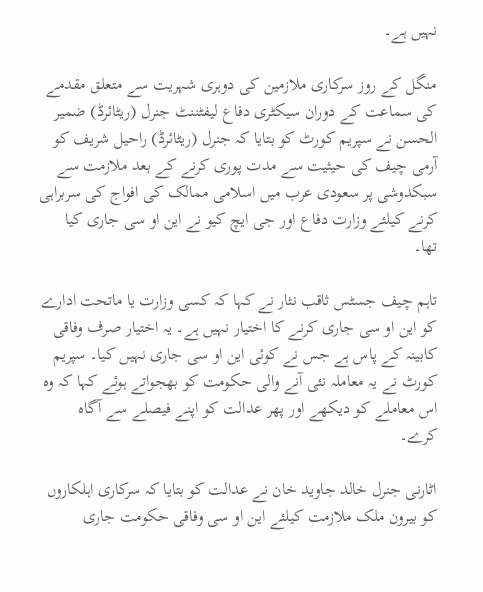نہیں ہے۔

منگل کے روز سرکاری ملازمین کی دوہری شہریت سے متعلق مقدمے کی سماعت کے دوران سیکٹری دفاع لیفٹننٹ جنرل (ریٹائرڈ) ضمیر الحسن نے سپریم کورٹ کو بتایا کہ جنرل (ریٹائرڈ) راحیل شریف کو آرمی چیف کی حیثیت سے مدت پوری کرنے کے بعد ملازمت سے سبکدوشی پر سعودی عرب میں اسلامی ممالک کی افواج کی سربراہی کرنے کیلئے وزارت دفاع اور جی ایچ کیو نے این او سی جاری کیا تھا۔

تاہم چیف جسٹس ثاقب نثار نے کہا کہ کسی وزارت یا ماتحت ادارے کو این او سی جاری کرنے کا اختیار نہیں ہے۔ یہ اختیار صرف وفاقی کابینہ کے پاس ہے جس نے کوئی این او سی جاری نہیں کیا۔ سپریم کورٹ نے یہ معاملہ نئی آنے والی حکومت کو بھجواتے ہوئے کہا کہ وہ اس معاملے کو دیکھے اور پھر عدالت کو اپنے فیصلے سے آگاہ کرے۔

اٹارنی جنرل خالد جاوید خان نے عدالت کو بتایا کہ سرکاری اہلکاروں کو بیرون ملک ملازمت کیلئے این او سی وفاقی حکومت جاری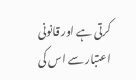کرتی ہے اور قانونی اعتبار سے اس کی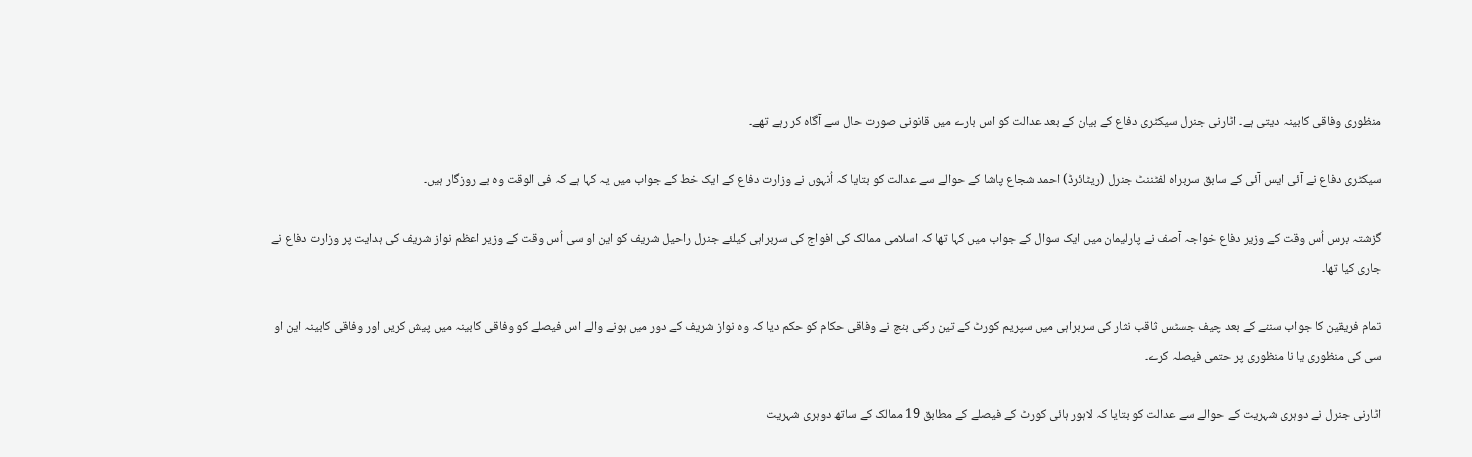منظوری وفاقی کابینہ دیتی ہے۔ اٹارنی جنرل سیکٹری دفاع کے بیان کے بعد عدالت کو اس بارے میں قانونی صورت حال سے آگاہ کر رہے تھے۔

سیکٹری دفاع نے آئی ایس آئی کے سابق سربراہ لفٹننٹ جنرل (ریٹائرڈ) احمد شجاع پاشا کے حوالے سے عدالت کو بتایا کہ اُنہوں نے وزارت دفاع کے ایک خط کے جواب میں یہ کہا ہے کہ فی الوقت وہ بے روزگار ہیں۔

گزشتہ برس اُس وقت کے وزیر دفاع خواجہ آصف نے پارلیمان میں ایک سوال کے جواب میں کہا تھا کہ اسلامی ممالک کی افواج کی سربراہی کیلئے جنرل راحیل شریف کو این او سی اُس وقت کے وزیر اعظم نواز شریف کی ہدایت پر وزارت دفاع نے جاری کیا تھا۔

تمام فریقین کا جواب سننے کے بعد چیف جسٹس ثاقب نثار کی سربراہی میں سپریم کورٹ کے تین رکنی بنچ نے وفاقی حکام کو حکم دیا کہ وہ نواز شریف کے دور میں ہونے والے اس فیصلے کو وفاقی کابینہ میں پیش کریں اور وفاقی کابینہ این او سی کی منظوری یا نا منظوری پر حتمی فیصلہ کرے۔

اٹارنی جنرل نے دوہری شہریت کے حوالے سے عدالت کو بتایا کہ لاہور ہائی کورٹ کے فیصلے کے مطابق 19 ممالک کے ساتھ دوہری شہریت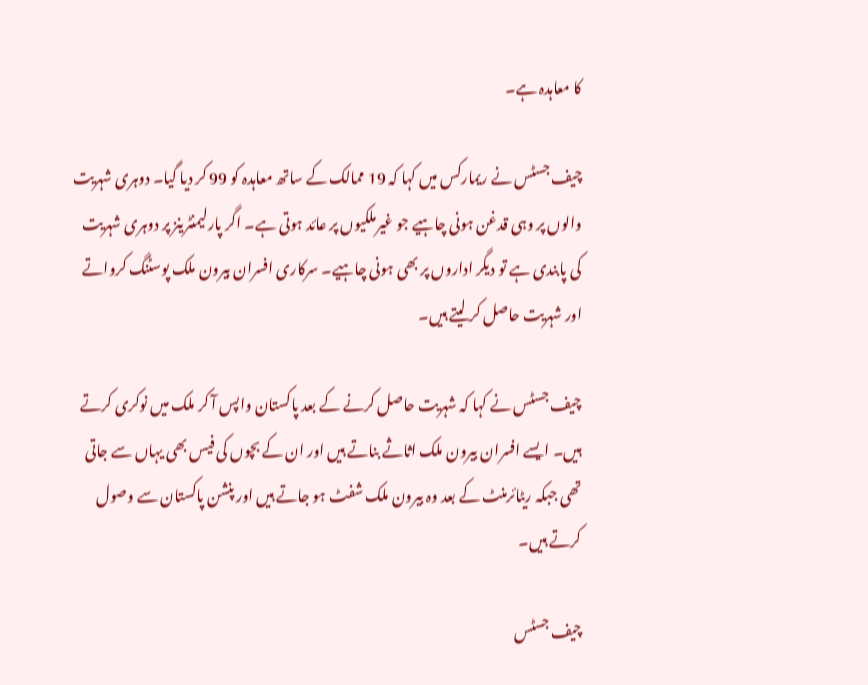کا معاہدہ ہے۔

چیف جسٹس نے ریمارکس میں کہا کہ 19 ممالک کے ساتھ معاہدہ کو 99 کر دیا گیا۔ دوہری شہریت والوں پر وہی قدغن ہونی چاہیے جو غیرملکیوں پر عائد ہوتی ہے۔ اگر پارلیمنٹرینز پر دوہری شہریت کی پابندی ہے تو دیگر اداروں پر بھی ہونی چاہیے۔ سرکاری افسران بیرون ملک پوسٹنگ کرواتے اور شہریت حاصل کر لیتے ہیں۔

چیف جسٹس نے کہا کہ شہریت حاصل کرنے کے بعد پاکستان واپس آ کر ملک میں نوکری کرتے ہیں۔ ایسے افسران بیرون ملک اثاثے بناتے ہیں اور ان کے بچوں کی فیس بھی یہاں سے جاتی تھی جبکہ ریٹائرمنٹ کے بعد وہ بیرون ملک شفٹ ہو جاتے ہیں اور پنشن پاکستان سے وصول کرتے ہیں۔

چیف جسٹس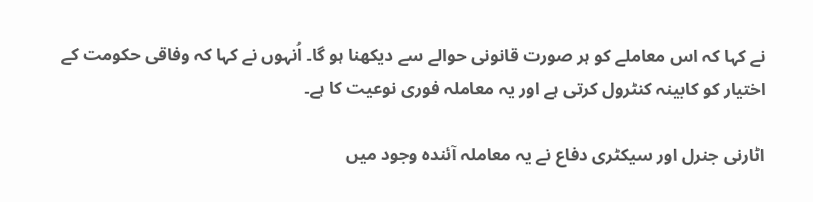نے کہا کہ اس معاملے کو ہر صورت قانونی حوالے سے دیکھنا ہو گا۔ اُنہوں نے کہا کہ وفاقی حکومت کے اختیار کو کابینہ کنٹرول کرتی ہے اور یہ معاملہ فوری نوعیت کا ہے۔

اٹارنی جنرل اور سیکٹری دفاع نے یہ معاملہ آئندہ وجود میں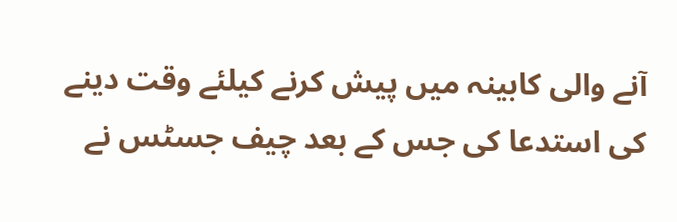آنے والی کابینہ میں پیش کرنے کیلئے وقت دینے کی استدعا کی جس کے بعد چیف جسٹس نے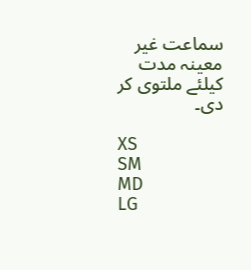سماعت غیر معینہ مدت کیلئے ملتوی کر دی۔

XS
SM
MD
LG